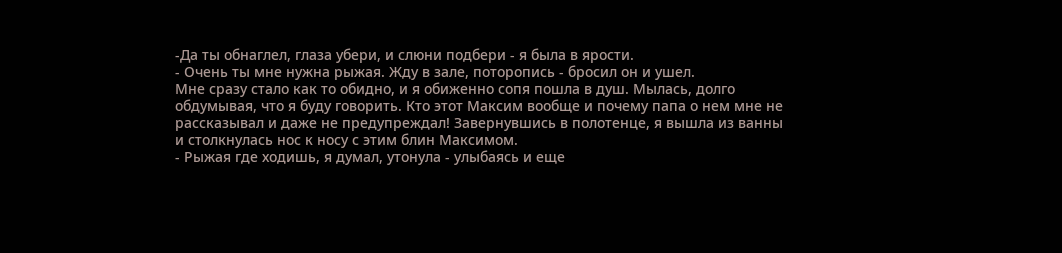-Да ты обнаглел, глаза убери, и слюни подбери - я была в ярости.
- Очень ты мне нужна рыжая. Жду в зале, поторопись - бросил он и ушел.
Мне сразу стало как то обидно, и я обиженно сопя пошла в душ. Мылась, долго обдумывая, что я буду говорить. Кто этот Максим вообще и почему папа о нем мне не рассказывал и даже не предупреждал! Завернувшись в полотенце, я вышла из ванны и столкнулась нос к носу с этим блин Максимом.
- Рыжая где ходишь, я думал, утонула - улыбаясь и еще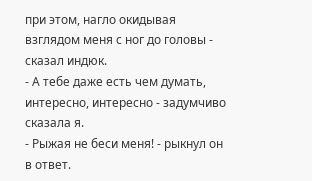при этом, нагло окидывая взглядом меня с ног до головы - сказал индюк.
- А тебе даже есть чем думать, интересно, интересно - задумчиво сказала я.
- Рыжая не беси меня! - рыкнул он в ответ.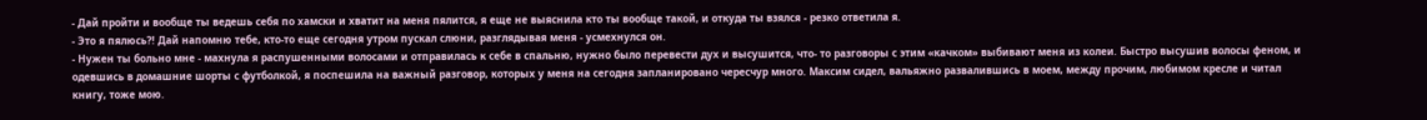- Дай пройти и вообще ты ведешь себя по хамски и хватит на меня пялится, я еще не выяснила кто ты вообще такой, и откуда ты взялся - резко ответила я.
- Это я пялюсь?! Дай напомню тебе, кто-то еще сегодня утром пускал слюни, разглядывая меня - усмехнулся он.
- Нужен ты больно мне - махнула я распушенными волосами и отправилась к себе в спальню, нужно было перевести дух и высушится, что- то разговоры с этим «качком» выбивают меня из колеи. Быстро высушив волосы феном, и одевшись в домашние шорты с футболкой, я поспешила на важный разговор, которых у меня на сегодня запланировано чересчур много. Максим сидел, вальяжно развалившись в моем, между прочим, любимом кресле и читал книгу, тоже мою.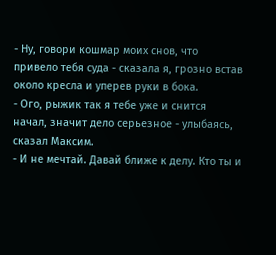- Ну, говори кошмар моих снов, что привело тебя суда - сказала я, грозно встав около кресла и уперев руки в бока.
- Ого, рыжик так я тебе уже и снится начал, значит дело серьезное - улыбаясь, сказал Максим.
- И не мечтай. Давай ближе к делу. Кто ты и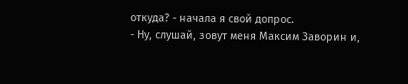откуда? - начала я свой допрос.
- Ну, слушай, зовут меня Максим Заворин и,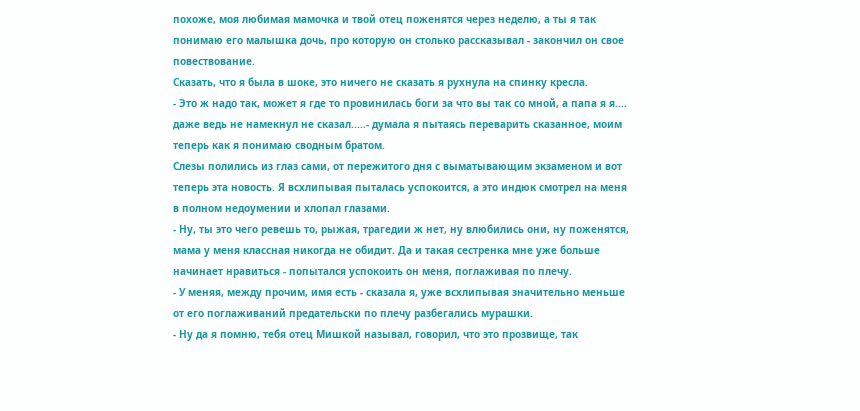похоже, моя любимая мамочка и твой отец поженятся через неделю, а ты я так понимаю его малышка дочь, про которую он столько рассказывал - закончил он свое повествование.
Сказать, что я была в шоке, это ничего не сказать я рухнула на спинку кресла.
- Это ж надо так, может я где то провинилась боги за что вы так со мной, а папа я я.... даже ведь не намекнул не сказал.....- думала я пытаясь переварить сказанное, моим теперь как я понимаю сводным братом.
Слезы полились из глаз сами, от пережитого дня с выматывающим экзаменом и вот теперь эта новость. Я всхлипывая пыталась успокоится, а это индюк смотрел на меня в полном недоумении и хлопал глазами.
- Ну, ты это чего ревешь то, рыжая, трагедии ж нет, ну влюбились они, ну поженятся, мама у меня классная никогда не обидит. Да и такая сестренка мне уже больше начинает нравиться - попытался успокоить он меня, поглаживая по плечу.
- У меняя, между прочим, имя есть - сказала я, уже всхлипывая значительно меньше от его поглаживаний предательски по плечу разбегались мурашки.
- Ну да я помню, тебя отец Мишкой называл, говорил, что это прозвище, так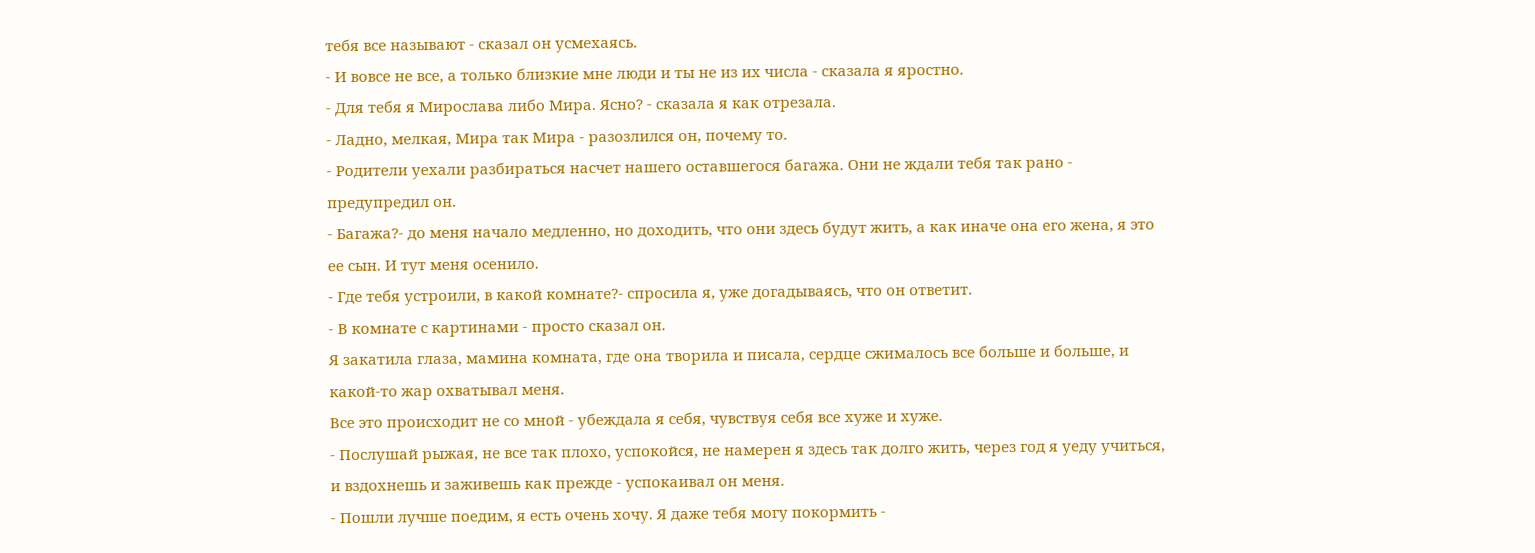тебя все называют - сказал он усмехаясь.
- И вовсе не все, а только близкие мне люди и ты не из их числа - сказала я яростно.
- Для тебя я Мирослава либо Мира. Ясно? - сказала я как отрезала.
- Ладно, мелкая, Мира так Мира - разозлился он, почему то.
- Родители уехали разбираться насчет нашего оставшегося багажа. Они не ждали тебя так рано - предупредил он.
- Багажа?- до меня начало медленно, но доходить, что они здесь будут жить, а как иначе она его жена, я это ее сын. И тут меня осенило.
- Где тебя устроили, в какой комнате?- спросила я, уже догадываясь, что он ответит.
- В комнате с картинами - просто сказал он.
Я закатила глаза, мамина комната, где она творила и писала, сердце сжималось все больше и больше, и какой-то жар охватывал меня.
Все это происходит не со мной - убеждала я себя, чувствуя себя все хуже и хуже.
- Послушай рыжая, не все так плохо, успокойся, не намерен я здесь так долго жить, через год я уеду учиться, и вздохнешь и заживешь как прежде - успокаивал он меня.
- Пошли лучше поедим, я есть очень хочу. Я даже тебя могу покормить -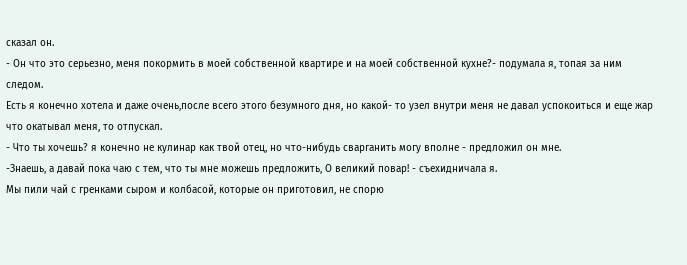сказал он.
- Он что это серьезно, меня покормить в моей собственной квартире и на моей собственной кухне?- подумала я, топая за ним следом.
Есть я конечно хотела и даже очень,после всего этого безумного дня, но какой- то узел внутри меня не давал успокоиться и еще жар что окатывал меня, то отпускал.
- Что ты хочешь? я конечно не кулинар как твой отец, но что-нибудь сварганить могу вполне - предложил он мне.
-Знаешь, а давай пока чаю с тем, что ты мне можешь предложить, О великий повар! - съехидничала я.
Мы пили чай с гренками сыром и колбасой, которые он приготовил, не спорю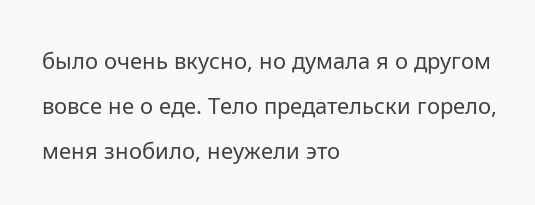было очень вкусно, но думала я о другом вовсе не о еде. Тело предательски горело, меня знобило, неужели это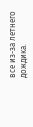все из-за летнего дождика.